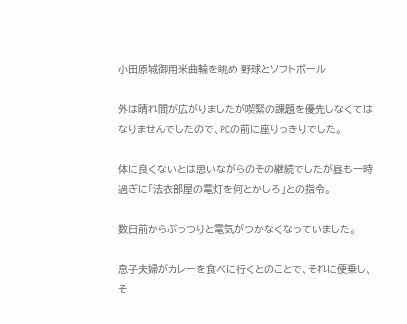小田原城御用米曲輪を眺め 野球とソフトボール

外は晴れ間が広がりましたが喫緊の課題を優先しなくてはなりませんでしたので、PCの前に座りっきりでした。

体に良くないとは思いながらのその継続でしたが昼も一時過ぎに「法衣部屋の電灯を何とかしろ」との指令。

数日前からぷっつりと電気がつかなくなっていました。

息子夫婦がカレーを食べに行くとのことで、それに便乗し、そ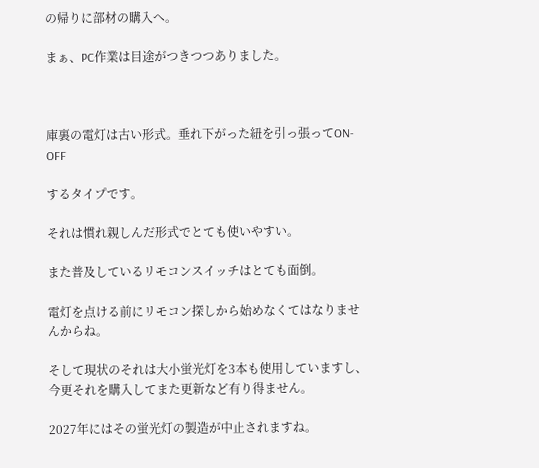の帰りに部材の購入へ。

まぁ、PC作業は目途がつきつつありました。



庫裏の電灯は古い形式。垂れ下がった紐を引っ張ってON-OFF

するタイプです。

それは慣れ親しんだ形式でとても使いやすい。

また普及しているリモコンスイッチはとても面倒。

電灯を点ける前にリモコン探しから始めなくてはなりませんからね。

そして現状のそれは大小蛍光灯を3本も使用していますし、今更それを購入してまた更新など有り得ません。

2027年にはその蛍光灯の製造が中止されますね。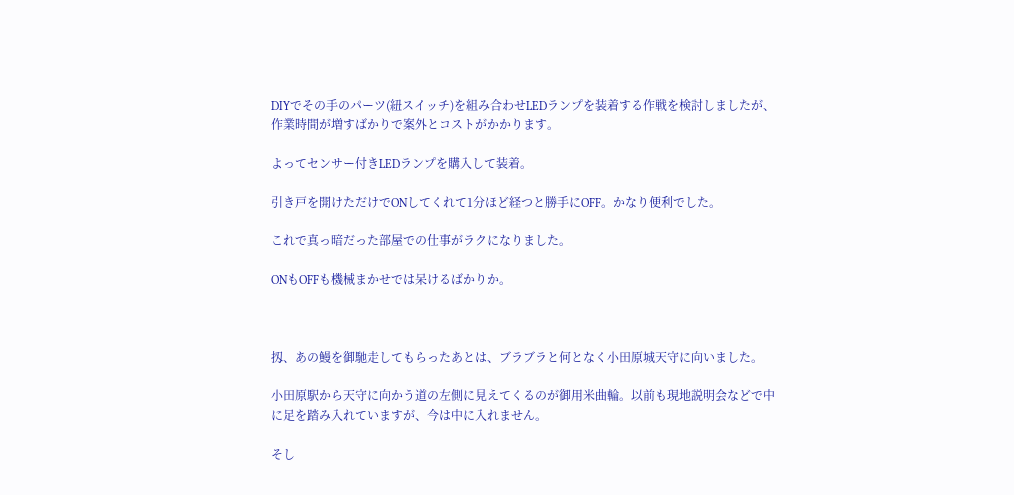DIYでその手のパーツ(紐スイッチ)を組み合わせLEDランプを装着する作戦を検討しましたが、作業時間が増すばかりで案外とコストがかかります。

よってセンサー付きLEDランプを購入して装着。

引き戸を開けただけでONしてくれて1分ほど経つと勝手にOFF。かなり便利でした。

これで真っ暗だった部屋での仕事がラクになりました。

ONもOFFも機械まかせでは呆けるばかりか。



扨、あの鰻を御馳走してもらったあとは、ブラブラと何となく小田原城天守に向いました。

小田原駅から天守に向かう道の左側に見えてくるのが御用米曲輪。以前も現地説明会などで中に足を踏み入れていますが、今は中に入れません。

そし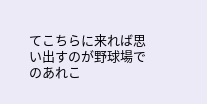てこちらに来れば思い出すのが野球場でのあれこ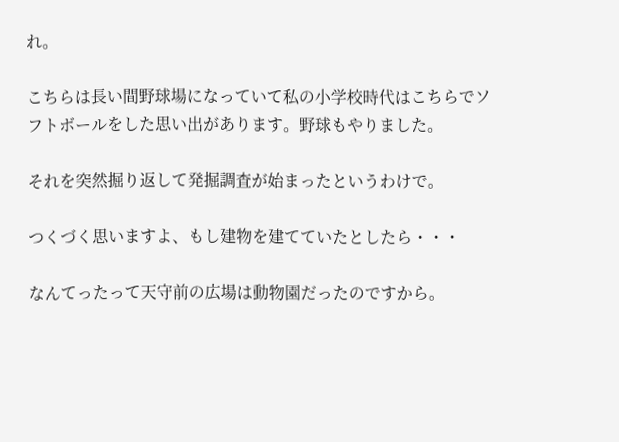れ。

こちらは長い間野球場になっていて私の小学校時代はこちらでソフトボールをした思い出があります。野球もやりました。

それを突然掘り返して発掘調査が始まったというわけで。

つくづく思いますよ、もし建物を建てていたとしたら・・・

なんてったって天守前の広場は動物園だったのですから。